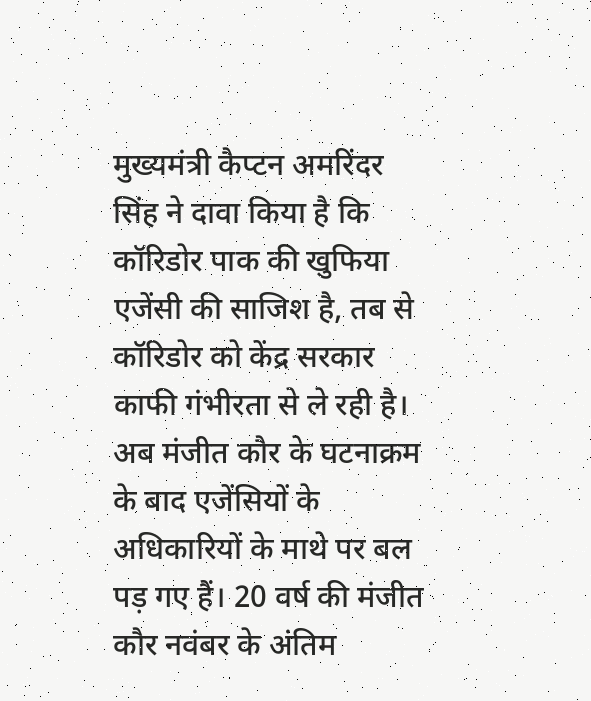मुख्यमंत्री कैप्टन अमरिंदर सिंह ने दावा किया है कि कॉरिडोर पाक की खुफिया एजेंसी की साजिश है, तब से कॉरिडोर को केंद्र सरकार काफी गंभीरता से ले रही है। अब मंजीत कौर के घटनाक्रम के बाद एजेंसियों के अधिकारियों के माथे पर बल पड़ गए हैं। 20 वर्ष की मंजीत कौर नवंबर के अंतिम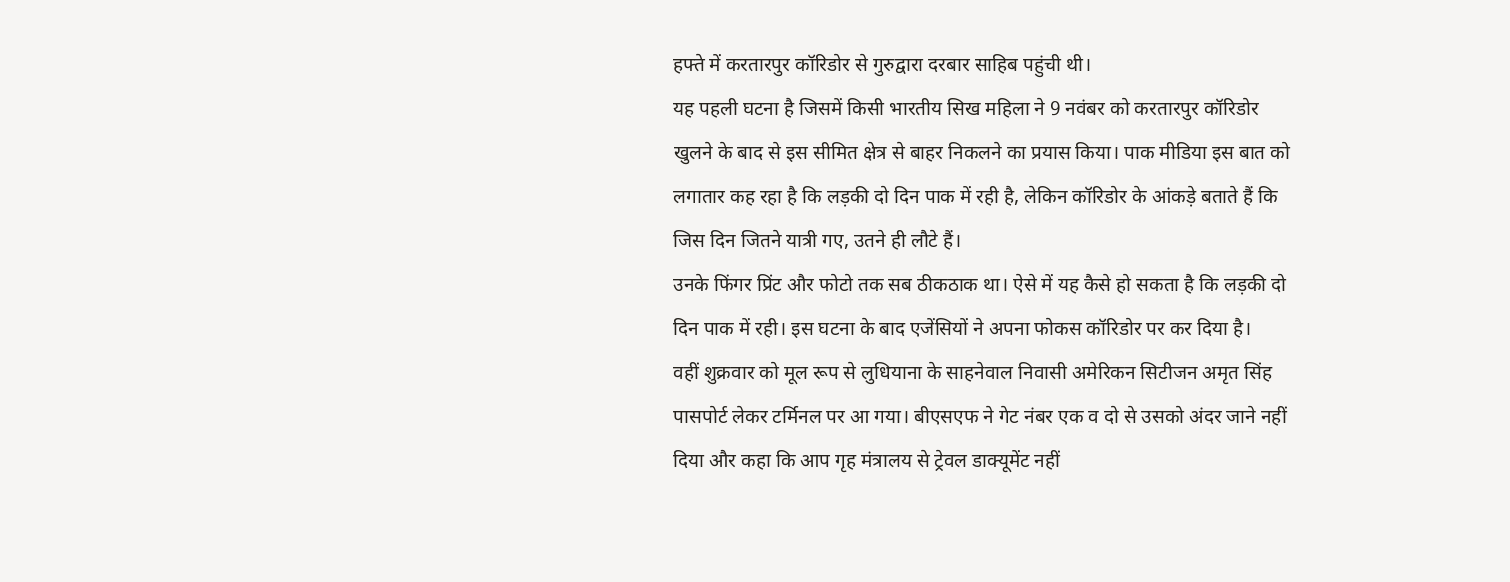हफ्ते में करतारपुर कॉरिडोर से गुरुद्वारा दरबार साहिब पहुंची थी।
यह पहली घटना है जिसमें किसी भारतीय सिख महिला ने 9 नवंबर को करतारपुर कॉरिडोर खुलने के बाद से इस सीमित क्षेत्र से बाहर निकलने का प्रयास किया। पाक मीडिया इस बात को लगातार कह रहा है कि लड़की दो दिन पाक में रही है, लेकिन कॉरिडोर के आंकड़े बताते हैं कि जिस दिन जितने यात्री गए, उतने ही लौटे हैं।
उनके फिंगर प्रिंट और फोटो तक सब ठीकठाक था। ऐसे में यह कैसे हो सकता है कि लड़की दो दिन पाक में रही। इस घटना के बाद एजेंसियों ने अपना फोकस कॉरिडोर पर कर दिया है।
वहीं शुक्रवार को मूल रूप से लुधियाना के साहनेवाल निवासी अमेरिकन सिटीजन अमृत सिंह पासपोर्ट लेकर टर्मिनल पर आ गया। बीएसएफ ने गेट नंबर एक व दो से उसको अंदर जाने नहीं दिया और कहा कि आप गृह मंत्रालय से ट्रेवल डाक्यूमेंट नहीं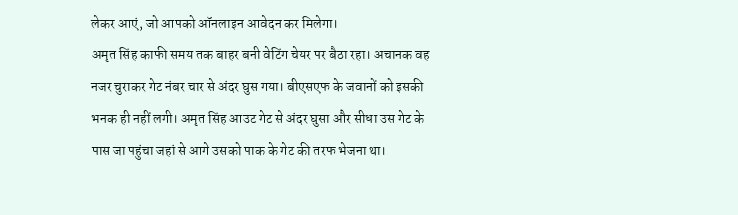लेकर आएं, जो आपको ऑनलाइन आवेदन कर मिलेगा।
अमृत सिंह काफी समय तक बाहर बनी वेटिंग चेयर पर बैठा रहा। अचानक वह नजर चुराकर गेट नंबर चार से अंदर घुस गया। बीएसएफ के जवानों को इसकी भनक ही नहीं लगी। अमृत सिंह आउट गेट से अंदर घुसा और सीधा उस गेट के पास जा पहुंचा जहां से आगे उसको पाक के गेट की तरफ भेजना था।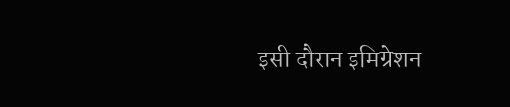इसी दौरान इमिग्रेशन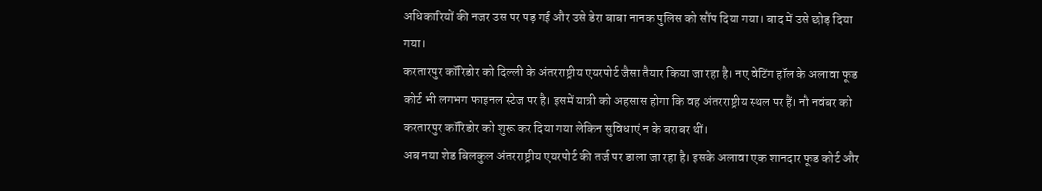अधिकारियों की नजर उस पर पड़ गई और उसे डेरा बाबा नानक पुलिस को सौंप दिया गया। बाद में उसे छोड़ दिया गया।
करतारपुर कॉरिडोर को दिल्ली के अंतरराष्ट्रीय एयरपोर्ट जैसा तैयार किया जा रहा है। नए वेटिंग हॉल के अलावा फूड कोर्ट भी लगभग फाइनल स्टेज पर है। इसमें यात्री को अहसास होगा कि वह अंतरराष्ट्रीय स्थल पर हैं। नौ नवंबर को करतारपुर कॉरिडोर को शुरू कर दिया गया लेकिन सुविधाएं न के बराबर थीं।
अब नया शेड बिलकुल अंतरराष्ट्रीय एयरपोर्ट की तर्ज पर डाला जा रहा है। इसके अलावा एक शानदार फूड कोर्ट और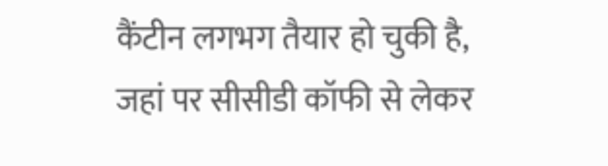कैंटीन लगभग तैयार हो चुकी है, जहां पर सीसीडी कॉफी से लेकर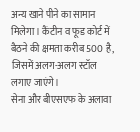अन्य खाने पीने का सामान मिलेगा। कैंटीन व फूड कोर्ट में बैठने की क्षमता करीब 500 है, जिसमें अलग-अलग स्टॉल लगाए जाएंगे।
सेना और बीएसएफ के अलावा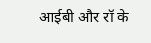आईबी और रॉ के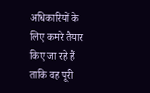अधिकारियों के लिए कमरे तैयार किए जा रहे हैं ताकि वह पूरी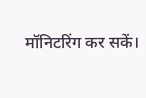मॉनिटरिंग कर सकें।